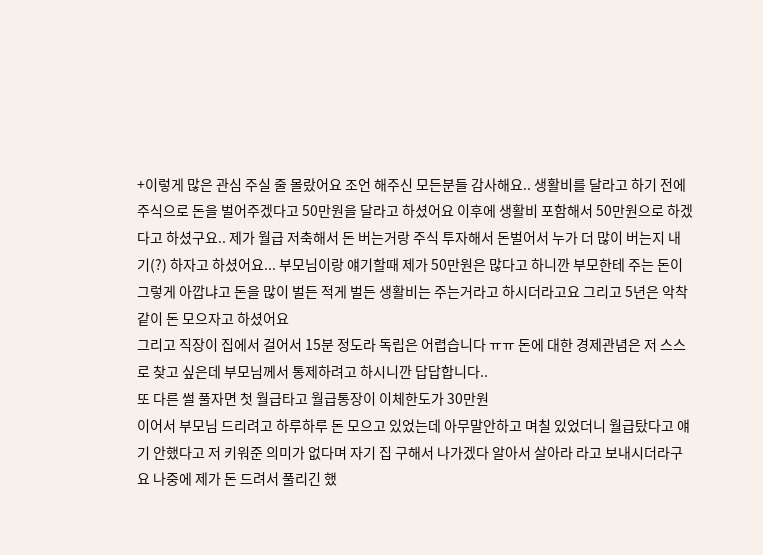+이렇게 많은 관심 주실 줄 몰랐어요 조언 해주신 모든분들 감사해요.. 생활비를 달라고 하기 전에 주식으로 돈을 벌어주겠다고 50만원을 달라고 하셨어요 이후에 생활비 포함해서 50만원으로 하겠다고 하셨구요.. 제가 월급 저축해서 돈 버는거랑 주식 투자해서 돈벌어서 누가 더 많이 버는지 내기(?) 하자고 하셨어요... 부모님이랑 얘기할때 제가 50만원은 많다고 하니깐 부모한테 주는 돈이 그렇게 아깝냐고 돈을 많이 벌든 적게 벌든 생활비는 주는거라고 하시더라고요 그리고 5년은 악착같이 돈 모으자고 하셨어요
그리고 직장이 집에서 걸어서 15분 정도라 독립은 어렵습니다 ㅠㅠ 돈에 대한 경제관념은 저 스스로 찾고 싶은데 부모님께서 통제하려고 하시니깐 답답합니다..
또 다른 썰 풀자면 첫 월급타고 월급통장이 이체한도가 30만원
이어서 부모님 드리려고 하루하루 돈 모으고 있었는데 아무말안하고 며칠 있었더니 월급탔다고 얘기 안했다고 저 키워준 의미가 없다며 자기 집 구해서 나가겠다 알아서 살아라 라고 보내시더라구요 나중에 제가 돈 드려서 풀리긴 했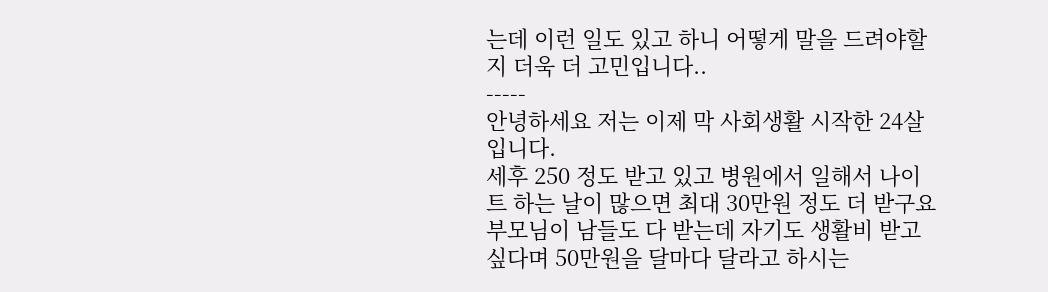는데 이런 일도 있고 하니 어떻게 말을 드려야할지 더욱 더 고민입니다..
-----
안녕하세요 저는 이제 막 사회생활 시작한 24살입니다.
세후 250 정도 받고 있고 병원에서 일해서 나이트 하는 날이 많으면 최대 30만원 정도 더 받구요
부모님이 남들도 다 받는데 자기도 생활비 받고 싶다며 50만원을 달마다 달라고 하시는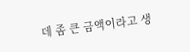데 좀 큰 금액이라고 생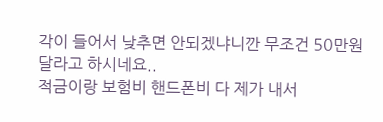각이 들어서 낮추면 안되겠냐니깐 무조건 50만원 달라고 하시네요..
적금이랑 보험비 핸드폰비 다 제가 내서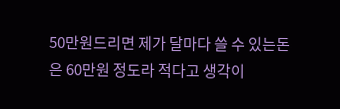50만원드리면 제가 달마다 쓸 수 있는돈은 60만원 정도라 적다고 생각이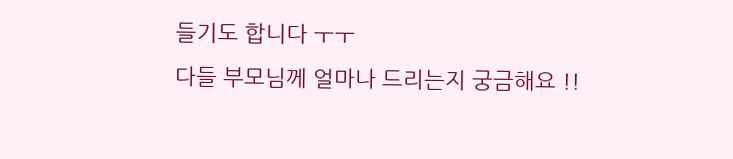들기도 합니다 ㅜㅜ
다들 부모님께 얼마나 드리는지 궁금해요 !!